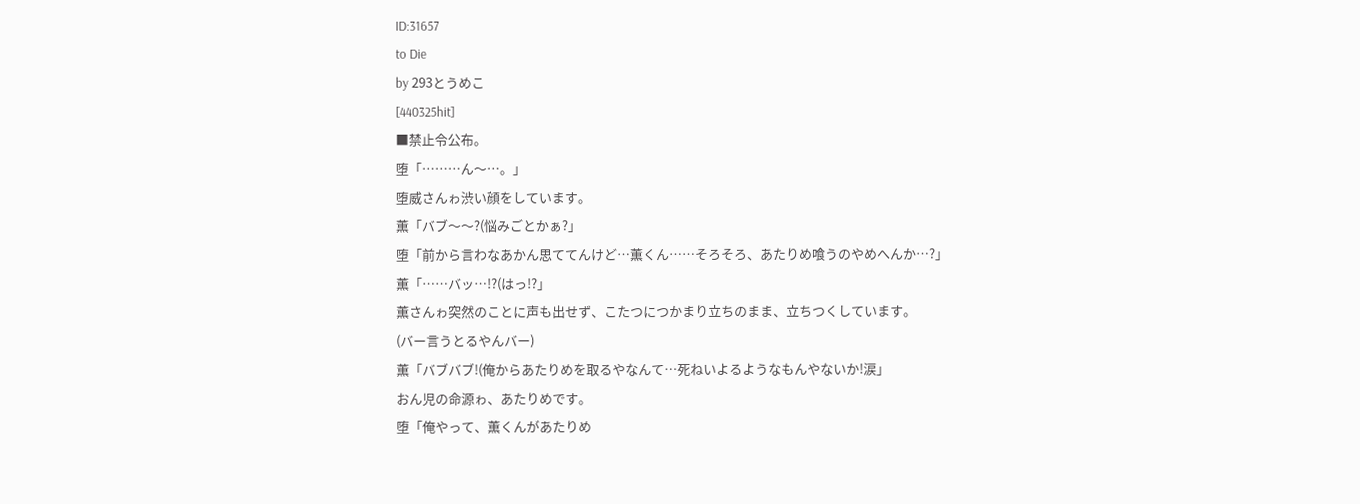ID:31657
to Die
by 293とうめこ
[440325hit]
■禁止令公布。
堕「………ん〜…。」
堕威さんゎ渋い顔をしています。
薫「バブ〜〜?(悩みごとかぁ?」
堕「前から言わなあかん思ててんけど…薫くん……そろそろ、あたりめ喰うのやめへんか…?」
薫「……バッ…!?(はっ!?」
薫さんゎ突然のことに声も出せず、こたつにつかまり立ちのまま、立ちつくしています。
(バー言うとるやんバー)
薫「バブバブ!(俺からあたりめを取るやなんて…死ねいよるようなもんやないか!涙」
おん児の命源ゎ、あたりめです。
堕「俺やって、薫くんがあたりめ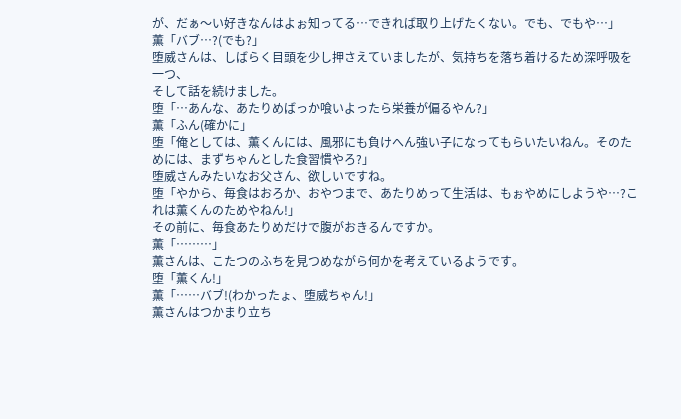が、だぁ〜い好きなんはよぉ知ってる…できれば取り上げたくない。でも、でもや…」
薫「バブ…?(でも?」
堕威さんは、しばらく目頭を少し押さえていましたが、気持ちを落ち着けるため深呼吸を一つ、
そして話を続けました。
堕「…あんな、あたりめばっか喰いよったら栄養が偏るやん?」
薫「ふん(確かに」
堕「俺としては、薫くんには、風邪にも負けへん強い子になってもらいたいねん。そのためには、まずちゃんとした食習慣やろ?」
堕威さんみたいなお父さん、欲しいですね。
堕「やから、毎食はおろか、おやつまで、あたりめって生活は、もぉやめにしようや…?これは薫くんのためやねん!」
その前に、毎食あたりめだけで腹がおきるんですか。
薫「………」
薫さんは、こたつのふちを見つめながら何かを考えているようです。
堕「薫くん!」
薫「……バブ!(わかったょ、堕威ちゃん!」
薫さんはつかまり立ち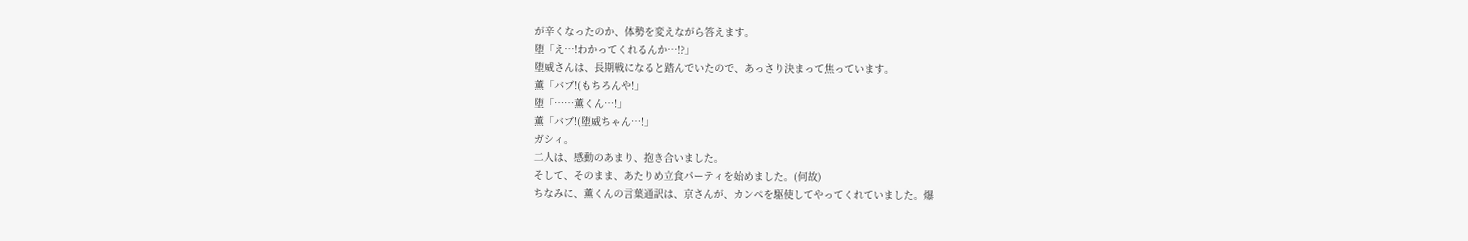が辛くなったのか、体勢を変えながら答えます。
堕「え…!わかってくれるんか…!?」
堕威さんは、長期戦になると踏んでいたので、あっさり決まって焦っています。
薫「バブ!(もちろんや!」
堕「……薫くん…!」
薫「バブ!(堕威ちゃん…!」
ガシィ。
二人は、感動のあまり、抱き合いました。
そして、そのまま、あたりめ立食パーティを始めました。(何故)
ちなみに、薫くんの言葉通訳は、京さんが、カンペを駆使してやってくれていました。爆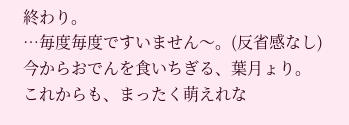終わり。
…毎度毎度ですいません〜。(反省感なし)
今からおでんを食いちぎる、葉月ょり。
これからも、まったく萌えれな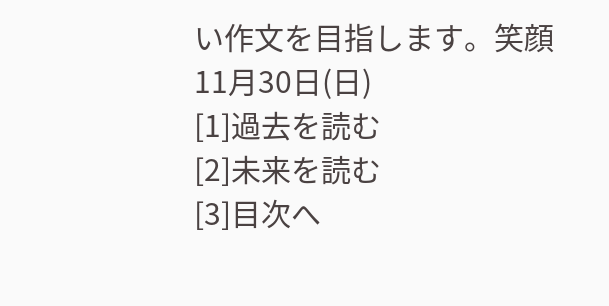い作文を目指します。笑顔
11月30日(日)
[1]過去を読む
[2]未来を読む
[3]目次へ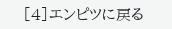[4]エンピツに戻る